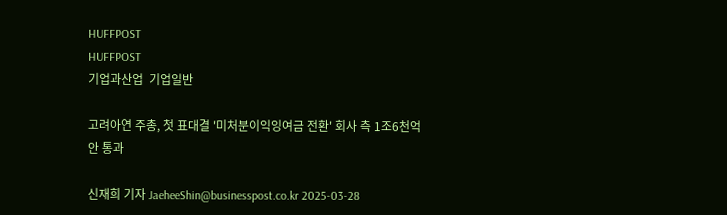HUFFPOST
HUFFPOST
기업과산업  기업일반

고려아연 주총, 첫 표대결 '미처분이익잉여금 전환' 회사 측 1조6천억 안 통과

신재희 기자 JaeheeShin@businesspost.co.kr 2025-03-28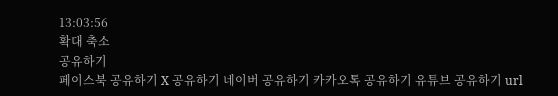13:03:56
확대 축소
공유하기
페이스북 공유하기 X 공유하기 네이버 공유하기 카카오톡 공유하기 유튜브 공유하기 url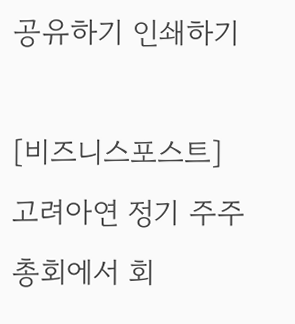공유하기 인쇄하기

[비즈니스포스트] 고려아연 정기 주주총회에서 회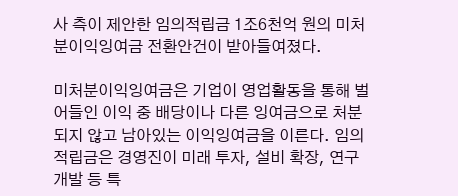사 측이 제안한 임의적립금 1조6천억 원의 미처분이익잉여금 전환안건이 받아들여졌다.

미처분이익잉여금은 기업이 영업활동을 통해 벌어들인 이익 중 배당이나 다른 잉여금으로 처분되지 않고 남아있는 이익잉여금을 이른다. 임의적립금은 경영진이 미래 투자, 설비 확장, 연구개발 등 특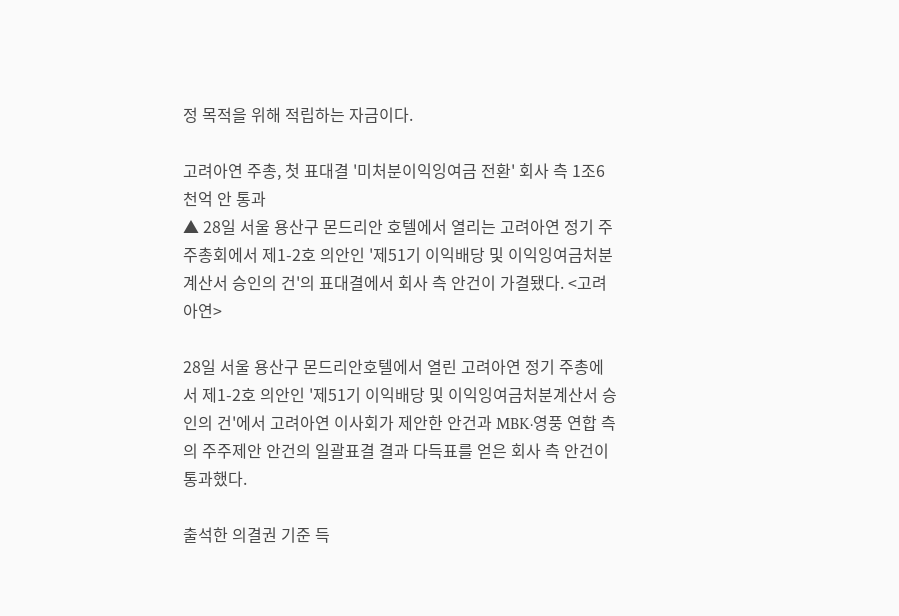정 목적을 위해 적립하는 자금이다.

고려아연 주총, 첫 표대결 '미처분이익잉여금 전환' 회사 측 1조6천억 안 통과
▲ 28일 서울 용산구 몬드리안 호텔에서 열리는 고려아연 정기 주주총회에서 제1-2호 의안인 '제51기 이익배당 및 이익잉여금처분계산서 승인의 건'의 표대결에서 회사 측 안건이 가결됐다. <고려아연>

28일 서울 용산구 몬드리안호텔에서 열린 고려아연 정기 주총에서 제1-2호 의안인 '제51기 이익배당 및 이익잉여금처분계산서 승인의 건'에서 고려아연 이사회가 제안한 안건과 MBK·영풍 연합 측의 주주제안 안건의 일괄표결 결과 다득표를 얻은 회사 측 안건이 통과했다.

출석한 의결권 기준 득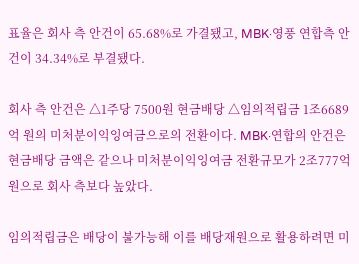표율은 회사 측 안건이 65.68%로 가결됐고, MBK·영풍 연합측 안건이 34.34%로 부결됐다.

회사 측 안건은 △1주당 7500원 현금배당 △임의적립금 1조6689억 원의 미처분이익잉여금으로의 전환이다. MBK·연합의 안건은 현금배당 금액은 같으나 미처분이익잉여금 전환규모가 2조777억 원으로 회사 측보다 높았다.

임의적립금은 배당이 불가능해 이를 배당재원으로 활용하려면 미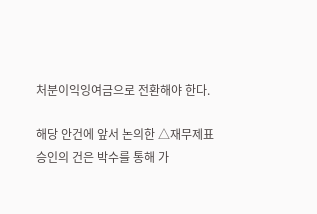처분이익잉여금으로 전환해야 한다.

해당 안건에 앞서 논의한 △재무제표 승인의 건은 박수를 통해 가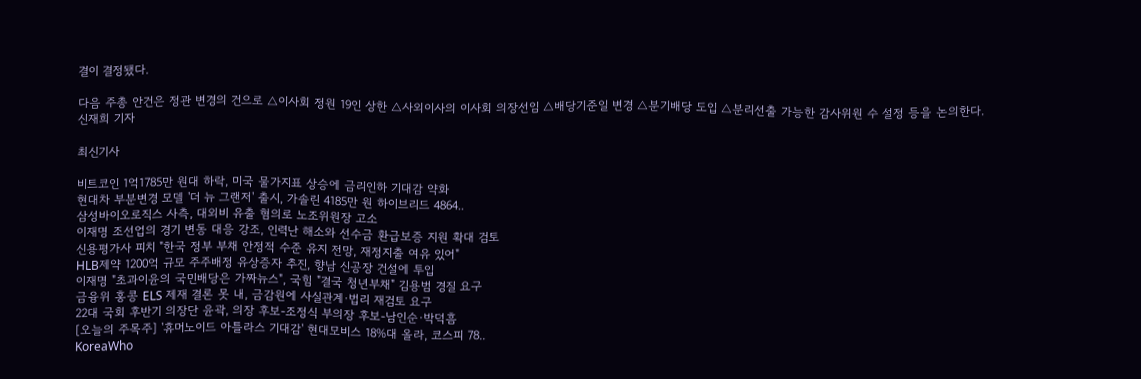결이 결정됐다.

다음 주총 안건은 정관 변경의 건으로 △이사회 정원 19인 상한 △사외이사의 이사회 의장선임 △배당기준일 변경 △분기배당 도입 △분리선출 가능한 감사위원 수 설정 등을 논의한다. 신재희 기자

최신기사

비트코인 1억1785만 원대 하락, 미국 물가지표 상승에 금리인하 기대감 약화
현대차 부분변경 모델 '더 뉴 그랜저' 출시, 가솔린 4185만 원 하이브리드 4864..
삼성바이오로직스 사측, 대외비 유출 혐의로 노조위원장 고소
이재명 조선업의 경기 변동 대응 강조, 인력난 해소와 선수금 환급보증 지원 확대 검토
신용평가사 피치 "한국 정부 부채 안정적 수준 유지 전망, 재정지출 여유 있어"
HLB제약 1200억 규모 주주배정 유상증자 추진, 향남 신공장 건설에 투입
이재명 "초과이윤의 국민배당은 가짜뉴스", 국힘 "결국 청년부채" 김용범 경질 요구
금융위 홍콩 ELS 제재 결론 못 내, 금감원에 사실관계·법리 재검토 요구
22대 국회 후반기 의장단 윤곽, 의장 후보-조정식 부의장 후보-남인순·박덕흠
[오늘의 주목주] '휴머노이드 아틀라스 기대감' 현대모비스 18%대 올라, 코스피 78..
KoreaWho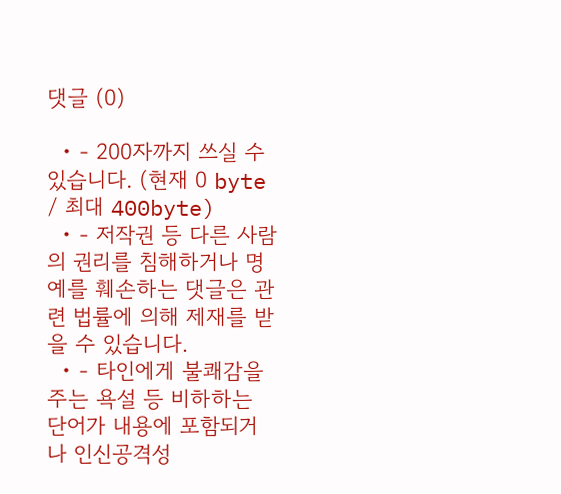댓글 (0)

  • - 200자까지 쓰실 수 있습니다. (현재 0 byte / 최대 400byte)
  • - 저작권 등 다른 사람의 권리를 침해하거나 명예를 훼손하는 댓글은 관련 법률에 의해 제재를 받을 수 있습니다.
  • - 타인에게 불쾌감을 주는 욕설 등 비하하는 단어가 내용에 포함되거나 인신공격성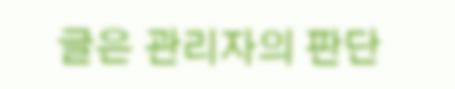글은 관리자의 판단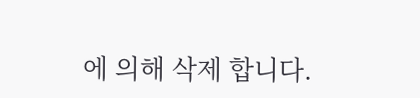에 의해 삭제 합니다.